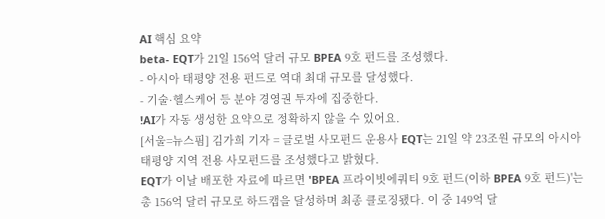AI 핵심 요약
beta- EQT가 21일 156억 달러 규모 BPEA 9호 펀드를 조성했다.
- 아시아 태평양 전용 펀드로 역대 최대 규모를 달성했다.
- 기술·헬스케어 등 분야 경영권 투자에 집중한다.
!AI가 자동 생성한 요약으로 정확하지 않을 수 있어요.
[서울=뉴스핌] 김가희 기자 = 글로벌 사모펀드 운용사 EQT는 21일 약 23조원 규모의 아시아 태평양 지역 전용 사모펀드를 조성했다고 밝혔다.
EQT가 이날 배포한 자료에 따르면 'BPEA 프라이빗에쿼티 9호 펀드(이하 BPEA 9호 펀드)'는 총 156억 달러 규모로 하드캡을 달성하며 최종 클로징됐다. 이 중 149억 달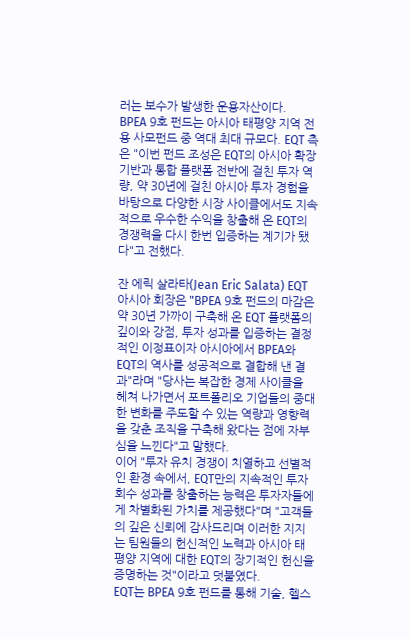러는 보수가 발생한 운용자산이다.
BPEA 9호 펀드는 아시아 태평양 지역 전용 사모펀드 중 역대 최대 규모다. EQT 측은 "이번 펀드 조성은 EQT의 아시아 확장 기반과 통합 플랫폼 전반에 걸친 투자 역량, 약 30년에 걸친 아시아 투자 경험을 바탕으로 다양한 시장 사이클에서도 지속적으로 우수한 수익을 창출해 온 EQT의 경쟁력을 다시 한번 입증하는 계기가 됐다"고 전했다.

잔 에릭 살라타(Jean Eric Salata) EQT 아시아 회장은 "BPEA 9호 펀드의 마감은 약 30년 가까이 구축해 온 EQT 플랫폼의 깊이와 강점, 투자 성과를 입증하는 결정적인 이정표이자 아시아에서 BPEA와 EQT의 역사를 성공적으로 결합해 낸 결과"라며 "당사는 복잡한 경제 사이클을 헤쳐 나가면서 포트폴리오 기업들의 중대한 변화를 주도할 수 있는 역량과 영향력을 갖춘 조직을 구축해 왔다는 점에 자부심을 느낀다"고 말했다.
이어 "투자 유치 경쟁이 치열하고 선별적인 환경 속에서, EQT만의 지속적인 투자 회수 성과를 창출하는 능력은 투자자들에게 차별화된 가치를 제공했다"며 "고객들의 깊은 신뢰에 감사드리며 이러한 지지는 팀원들의 헌신적인 노력과 아시아 태평양 지역에 대한 EQT의 장기적인 헌신을 증명하는 것"이라고 덧붙였다.
EQT는 BPEA 9호 펀드를 통해 기술, 헬스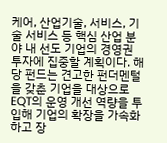케어, 산업기술, 서비스, 기술 서비스 등 핵심 산업 분야 내 선도 기업의 경영권 투자에 집중할 계획이다. 해당 펀드는 견고한 펀더멘털을 갖춘 기업을 대상으로 EQT의 운영 개선 역량을 투입해 기업의 확장을 가속화하고 장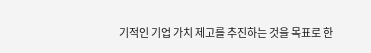기적인 기업 가치 제고를 추진하는 것을 목표로 한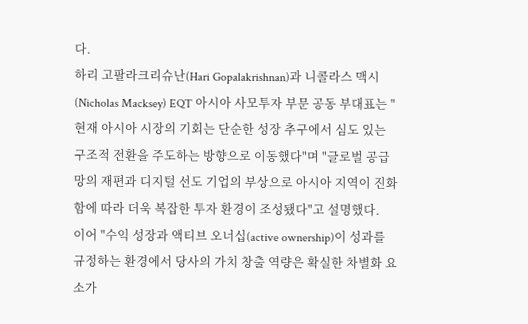다.
하리 고팔라크리슈난(Hari Gopalakrishnan)과 니콜라스 맥시(Nicholas Macksey) EQT 아시아 사모투자 부문 공동 부대표는 "현재 아시아 시장의 기회는 단순한 성장 추구에서 심도 있는 구조적 전환을 주도하는 방향으로 이동했다"며 "글로벌 공급망의 재편과 디지털 선도 기업의 부상으로 아시아 지역이 진화함에 따라 더욱 복잡한 투자 환경이 조성됐다"고 설명했다.
이어 "수익 성장과 액티브 오너십(active ownership)이 성과를 규정하는 환경에서 당사의 가치 창출 역량은 확실한 차별화 요소가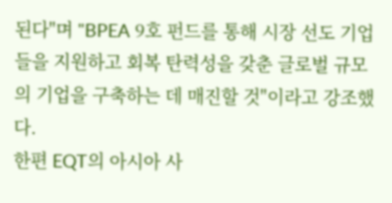된다"며 "BPEA 9호 펀드를 통해 시장 선도 기업들을 지원하고 회복 탄력성을 갖춘 글로벌 규모의 기업을 구축하는 데 매진할 것"이라고 강조했다.
한편 EQT의 아시아 사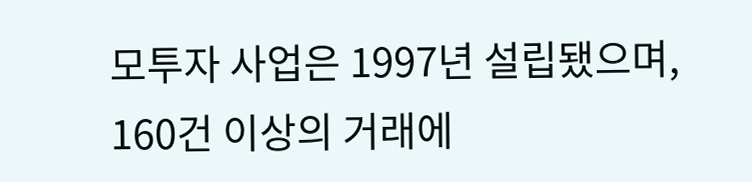모투자 사업은 1997년 설립됐으며, 160건 이상의 거래에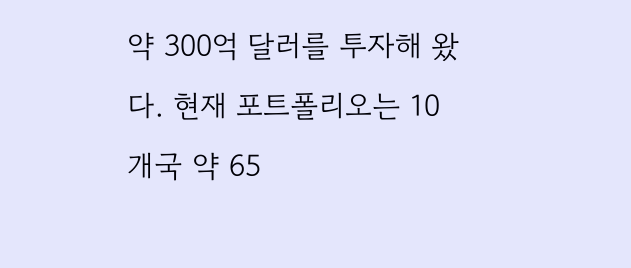약 300억 달러를 투자해 왔다. 현재 포트폴리오는 10개국 약 65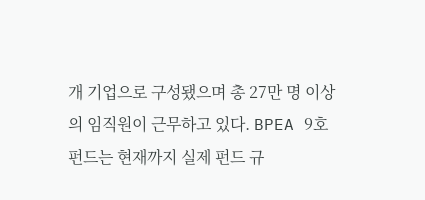개 기업으로 구성됐으며 총 27만 명 이상의 임직원이 근무하고 있다. BPEA 9호 펀드는 현재까지 실제 펀드 규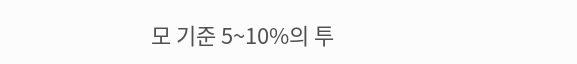모 기준 5~10%의 투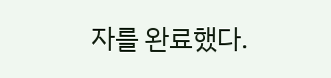자를 완료했다.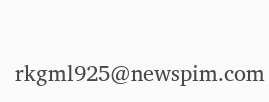rkgml925@newspim.com